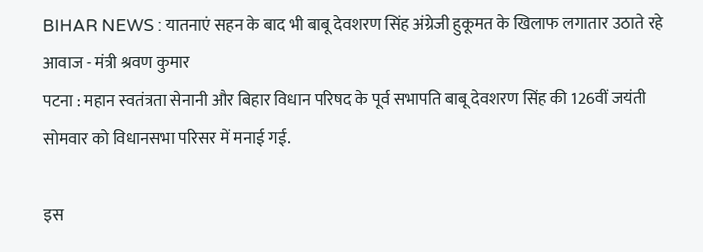BIHAR NEWS : यातनाएं सहन के बाद भी बाबू देवशरण सिंह अंग्रेजी हुकूमत के खिलाफ लगातार उठाते रहे आवाज - मंत्री श्रवण कुमार
पटना : महान स्वतंत्रता सेनानी और बिहार विधान परिषद के पूर्व सभापति बाबू देवशरण सिंह की 126वीं जयंती सोमवार को विधानसभा परिसर में मनाई गई.

इस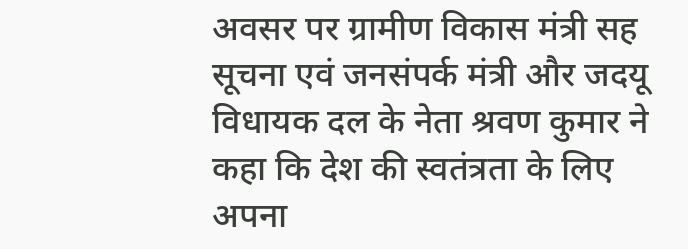अवसर पर ग्रामीण विकास मंत्री सह सूचना एवं जनसंपर्क मंत्री और जदयू विधायक दल के नेता श्रवण कुमार ने कहा कि देश की स्वतंत्रता के लिए अपना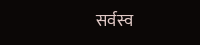सर्वस्व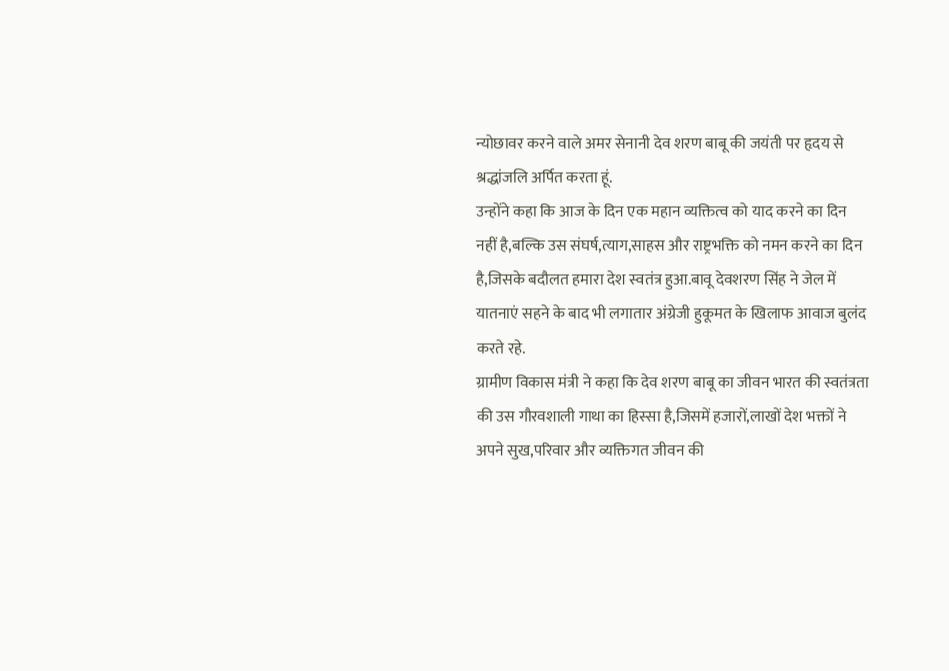न्योछावर करने वाले अमर सेनानी देव शरण बाबू की जयंती पर हृदय से श्रद्धांजलि अर्पित करता हूं.
उन्होंने कहा कि आज के दिन एक महान व्यक्तित्व को याद करने का दिन नहीं है,बल्कि उस संघर्ष,त्याग,साहस और राष्ट्रभक्ति को नमन करने का दिन है,जिसके बदौलत हमारा देश स्वतंत्र हुआ.बावू देवशरण सिंह ने जेल में यातनाएं सहने के बाद भी लगातार अंग्रेजी हुकूमत के खिलाफ आवाज बुलंद करते रहे.
ग्रामीण विकास मंत्री ने कहा कि देव शरण बाबू का जीवन भारत की स्वतंत्रता की उस गौरवशाली गाथा का हिस्सा है,जिसमें हजारों,लाखों देश भक्तों ने अपने सुख,परिवार और व्यक्तिगत जीवन की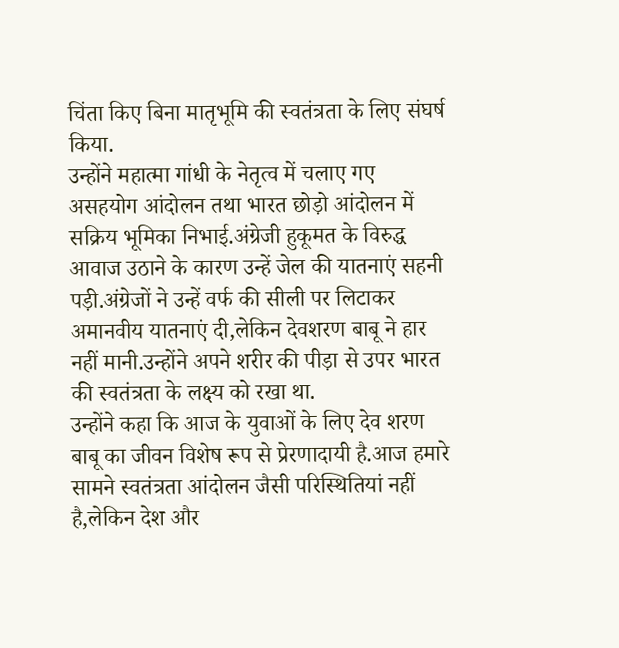चिंता किए बिना मातृभूमि की स्वतंत्रता के लिए संघर्ष किया.
उन्होंने महात्मा गांधी के नेतृत्व में चलाए गए असहयोग आंदोलन तथा भारत छोड़ो आंदोलन में सक्रिय भूमिका निभाई.अंग्रेजी हुकूमत के विरुद्ध आवाज उठाने के कारण उन्हें जेल की यातनाएं सहनी पड़ी.अंग्रेजों ने उन्हें वर्फ की सीली पर लिटाकर अमानवीय यातनाएं दी,लेकिन देवशरण बाबू ने हार नहीं मानी.उन्होंने अपने शरीर की पीड़ा से उपर भारत की स्वतंत्रता के लक्ष्य को रखा था.
उन्होंने कहा कि आज के युवाओं के लिए देव शरण बाबू का जीवन विशेष रूप से प्रेरणादायी है.आज हमारे सामने स्वतंत्रता आंदोलन जैसी परिस्थितियां नहीं है,लेकिन देश और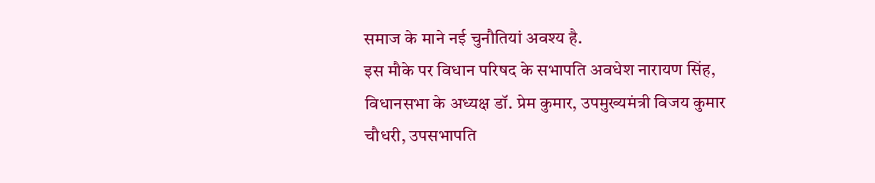समाज के माने नई चुनौतियां अवश्य है.
इस मौके पर विधान परिषद के सभापति अवधेश नारायण सिंह, विधानसभा के अध्यक्ष डॉ. प्रेम कुमार, उपमुख्यमंत्री विजय कुमार चौधरी, उपसभापति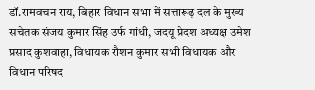डॉ.रामवचन राय, बिहार विधान सभा में सत्तारूढ़ दल के मुख्य सचेतक संजय कुमार सिंह उर्फ गांधी, जदयू प्रेदश अध्यक्ष उमेश प्रसाद कुशवाहा, विधायक रौशन कुमार सभी विधायक और विधान परिषद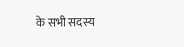के सभी सदस्य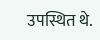उपस्थित थे.